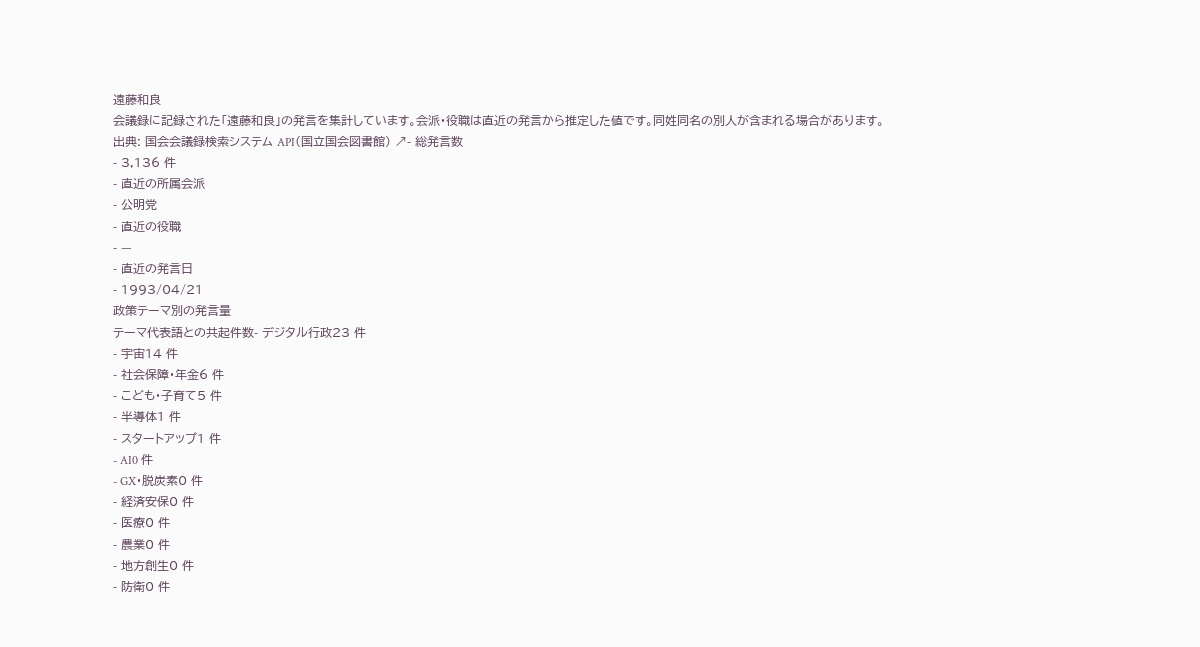遠藤和良
会議録に記録された「遠藤和良」の発言を集計しています。会派・役職は直近の発言から推定した値です。同姓同名の別人が含まれる場合があります。
出典: 国会会議録検索システム API(国立国会図書館) ↗- 総発言数
- 3,136 件
- 直近の所属会派
- 公明党
- 直近の役職
- —
- 直近の発言日
- 1993/04/21
政策テーマ別の発言量
テーマ代表語との共起件数- デジタル行政23 件
- 宇宙14 件
- 社会保障・年金6 件
- こども・子育て5 件
- 半導体1 件
- スタートアップ1 件
- AI0 件
- GX・脱炭素0 件
- 経済安保0 件
- 医療0 件
- 農業0 件
- 地方創生0 件
- 防衛0 件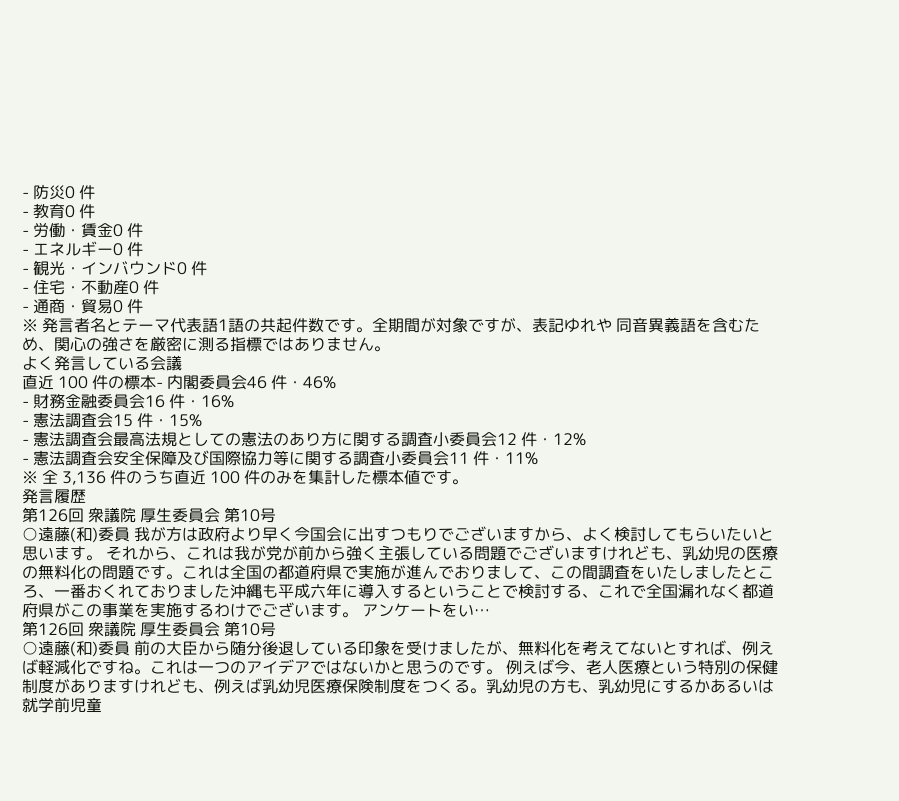- 防災0 件
- 教育0 件
- 労働・賃金0 件
- エネルギー0 件
- 観光・インバウンド0 件
- 住宅・不動産0 件
- 通商・貿易0 件
※ 発言者名とテーマ代表語1語の共起件数です。全期間が対象ですが、表記ゆれや 同音異義語を含むため、関心の強さを厳密に測る指標ではありません。
よく発言している会議
直近 100 件の標本- 内閣委員会46 件・46%
- 財務金融委員会16 件・16%
- 憲法調査会15 件・15%
- 憲法調査会最高法規としての憲法のあり方に関する調査小委員会12 件・12%
- 憲法調査会安全保障及び国際協力等に関する調査小委員会11 件・11%
※ 全 3,136 件のうち直近 100 件のみを集計した標本値です。
発言履歴
第126回 衆議院 厚生委員会 第10号
○遠藤(和)委員 我が方は政府より早く今国会に出すつもりでございますから、よく検討してもらいたいと思います。 それから、これは我が党が前から強く主張している問題でございますけれども、乳幼児の医療の無料化の問題です。これは全国の都道府県で実施が進んでおりまして、この間調査をいたしましたところ、一番おくれておりました沖縄も平成六年に導入するということで検討する、これで全国漏れなく都道府県がこの事業を実施するわけでございます。 アンケートをい…
第126回 衆議院 厚生委員会 第10号
○遠藤(和)委員 前の大臣から随分後退している印象を受けましたが、無料化を考えてないとすれば、例えば軽減化ですね。これは一つのアイデアではないかと思うのです。 例えば今、老人医療という特別の保健制度がありますけれども、例えば乳幼児医療保険制度をつくる。乳幼児の方も、乳幼児にするかあるいは就学前児童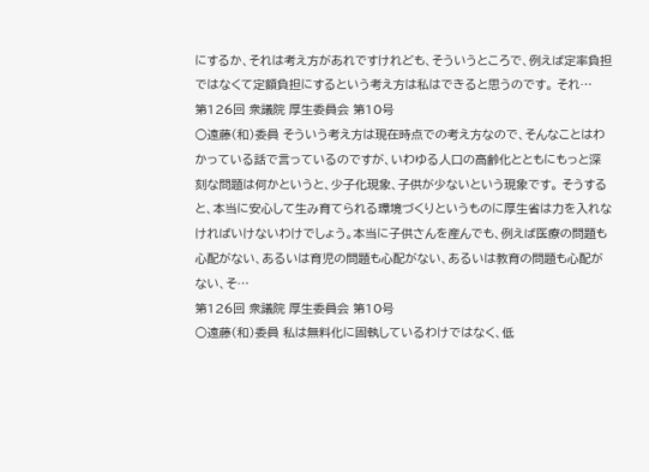にするか、それは考え方があれですけれども、そういうところで、例えば定率負担ではなくて定額負担にするという考え方は私はできると思うのです。 それ…
第126回 衆議院 厚生委員会 第10号
○遠藤(和)委員 そういう考え方は現在時点での考え方なので、そんなことはわかっている話で言っているのですが、いわゆる人口の高齢化とともにもっと深刻な問題は何かというと、少子化現象、子供が少ないという現象です。 そうすると、本当に安心して生み育てられる環境づくりというものに厚生省は力を入れなければいけないわけでしょう。本当に子供さんを産んでも、例えば医療の問題も心配がない、あるいは育児の問題も心配がない、あるいは教育の問題も心配がない、そ…
第126回 衆議院 厚生委員会 第10号
○遠藤(和)委員 私は無料化に固執しているわけではなく、低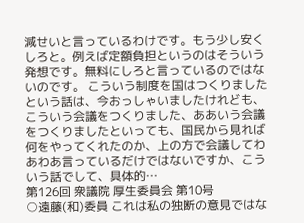減せいと言っているわけです。もう少し安くしろと。例えば定額負担というのはそういう発想です。無料にしろと言っているのではないのです。 こういう制度を国はつくりましたという話は、今おっしゃいましたけれども、こういう会議をつくりました、ああいう会議をつくりましたといっても、国民から見れば何をやってくれたのか、上の方で会議してわあわあ言っているだけではないですか、こういう話でして、具体的…
第126回 衆議院 厚生委員会 第10号
○遠藤(和)委員 これは私の独断の意見ではな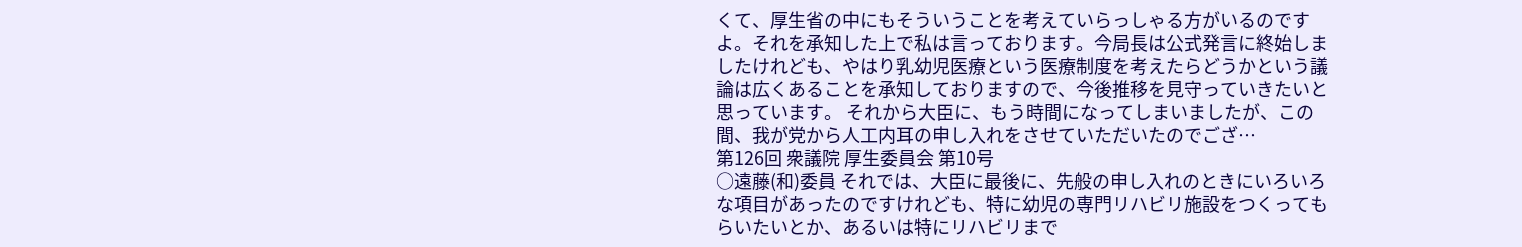くて、厚生省の中にもそういうことを考えていらっしゃる方がいるのですよ。それを承知した上で私は言っております。今局長は公式発言に終始しましたけれども、やはり乳幼児医療という医療制度を考えたらどうかという議論は広くあることを承知しておりますので、今後推移を見守っていきたいと思っています。 それから大臣に、もう時間になってしまいましたが、この間、我が党から人工内耳の申し入れをさせていただいたのでござ…
第126回 衆議院 厚生委員会 第10号
○遠藤(和)委員 それでは、大臣に最後に、先般の申し入れのときにいろいろな項目があったのですけれども、特に幼児の専門リハビリ施設をつくってもらいたいとか、あるいは特にリハビリまで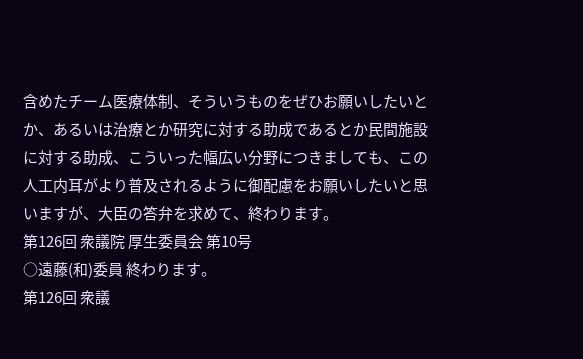含めたチーム医療体制、そういうものをぜひお願いしたいとか、あるいは治療とか研究に対する助成であるとか民間施設に対する助成、こういった幅広い分野につきましても、この人工内耳がより普及されるように御配慮をお願いしたいと思いますが、大臣の答弁を求めて、終わります。
第126回 衆議院 厚生委員会 第10号
○遠藤(和)委員 終わります。
第126回 衆議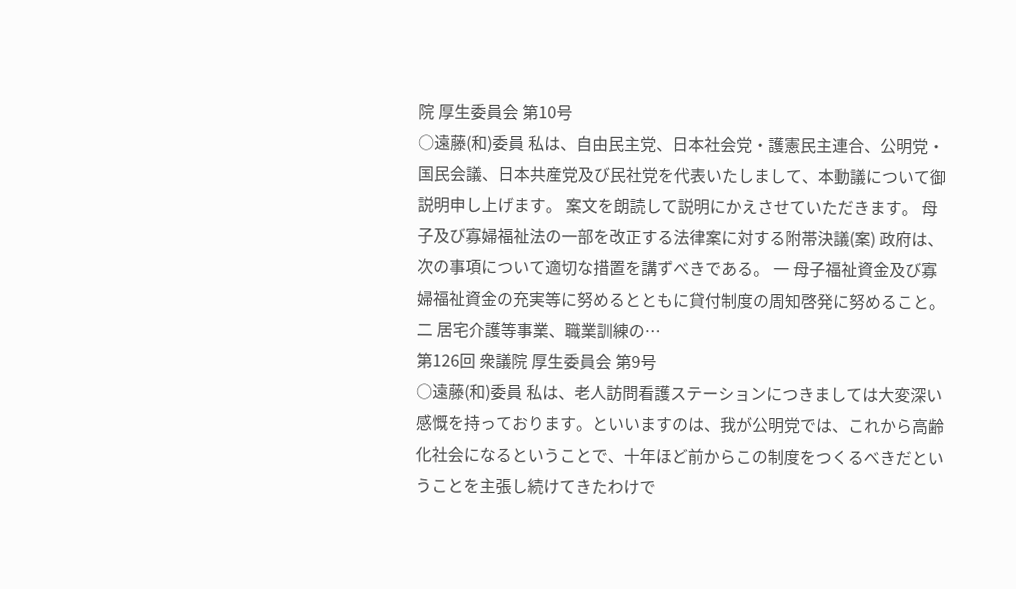院 厚生委員会 第10号
○遠藤(和)委員 私は、自由民主党、日本社会党・護憲民主連合、公明党・国民会議、日本共産党及び民社党を代表いたしまして、本動議について御説明申し上げます。 案文を朗読して説明にかえさせていただきます。 母子及び寡婦福祉法の一部を改正する法律案に対する附帯決議(案) 政府は、次の事項について適切な措置を講ずべきである。 一 母子福祉資金及び寡婦福祉資金の充実等に努めるとともに貸付制度の周知啓発に努めること。 二 居宅介護等事業、職業訓練の…
第126回 衆議院 厚生委員会 第9号
○遠藤(和)委員 私は、老人訪問看護ステーションにつきましては大変深い感慨を持っております。といいますのは、我が公明党では、これから高齢化社会になるということで、十年ほど前からこの制度をつくるべきだということを主張し続けてきたわけで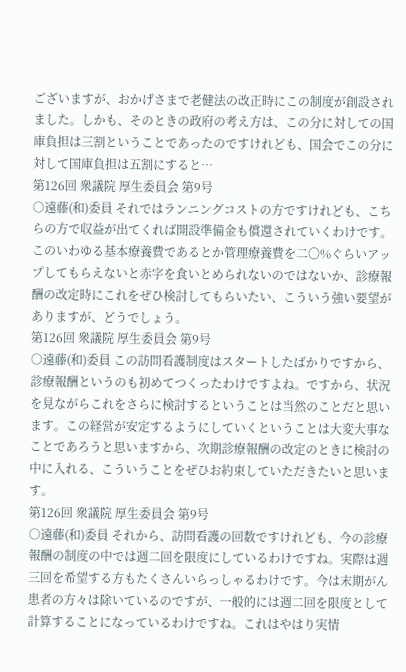ございますが、おかげさまで老健法の改正時にこの制度が創設されました。しかも、そのときの政府の考え方は、この分に対しての国庫負担は三割ということであったのですけれども、国会でこの分に対して国庫負担は五割にすると…
第126回 衆議院 厚生委員会 第9号
○遠藤(和)委員 それではランニングコストの方ですけれども、こちらの方で収益が出てくれば開設準備金も償還されていくわけです。このいわゆる基本療養費であるとか管理療養費を二〇%ぐらいアップしてもらえないと赤字を食いとめられないのではないか、診療報酬の改定時にこれをぜひ検討してもらいたい、こういう強い要望がありますが、どうでしょう。
第126回 衆議院 厚生委員会 第9号
○遠藤(和)委員 この訪問看護制度はスタートしたばかりですから、診療報酬というのも初めてつくったわけですよね。ですから、状況を見ながらこれをさらに検討するということは当然のことだと思います。この経営が安定するようにしていくということは大変大事なことであろうと思いますから、次期診療報酬の改定のときに検討の中に入れる、こういうことをぜひお約束していただきたいと思います。
第126回 衆議院 厚生委員会 第9号
○遠藤(和)委員 それから、訪問看護の回数ですけれども、今の診療報酬の制度の中では週二回を限度にしているわけですね。実際は週三回を希望する方もたくさんいらっしゃるわけです。今は末期がん患者の方々は除いているのですが、一般的には週二回を限度として計算することになっているわけですね。これはやはり実情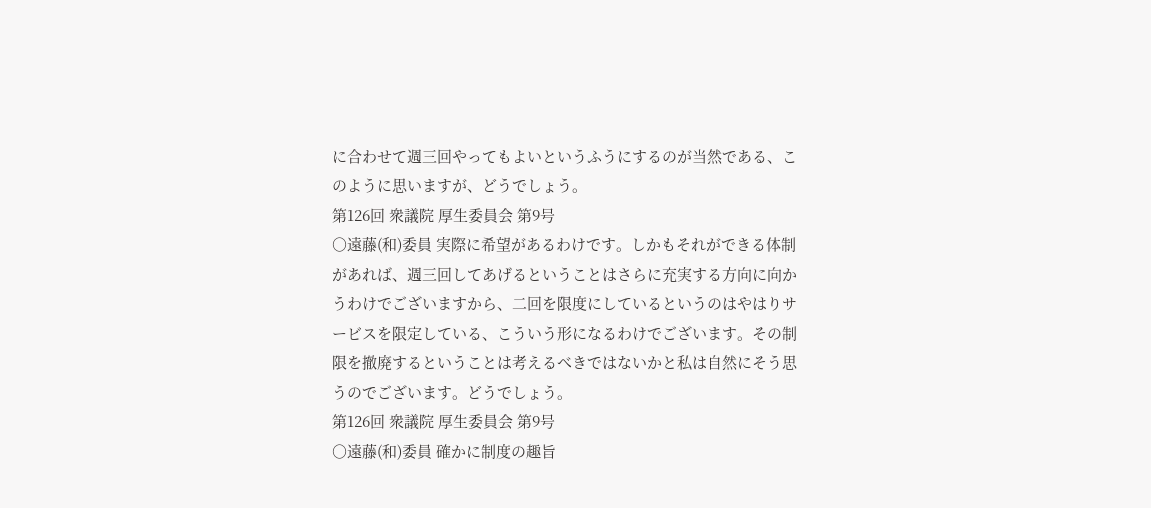に合わせて週三回やってもよいというふうにするのが当然である、このように思いますが、どうでしょう。
第126回 衆議院 厚生委員会 第9号
○遠藤(和)委員 実際に希望があるわけです。しかもそれができる体制があれば、週三回してあげるということはさらに充実する方向に向かうわけでございますから、二回を限度にしているというのはやはりサービスを限定している、こういう形になるわけでございます。その制限を撤廃するということは考えるべきではないかと私は自然にそう思うのでございます。どうでしょう。
第126回 衆議院 厚生委員会 第9号
○遠藤(和)委員 確かに制度の趣旨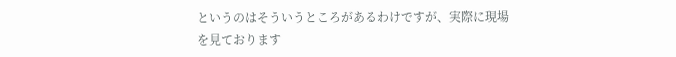というのはそういうところがあるわけですが、実際に現場を見ております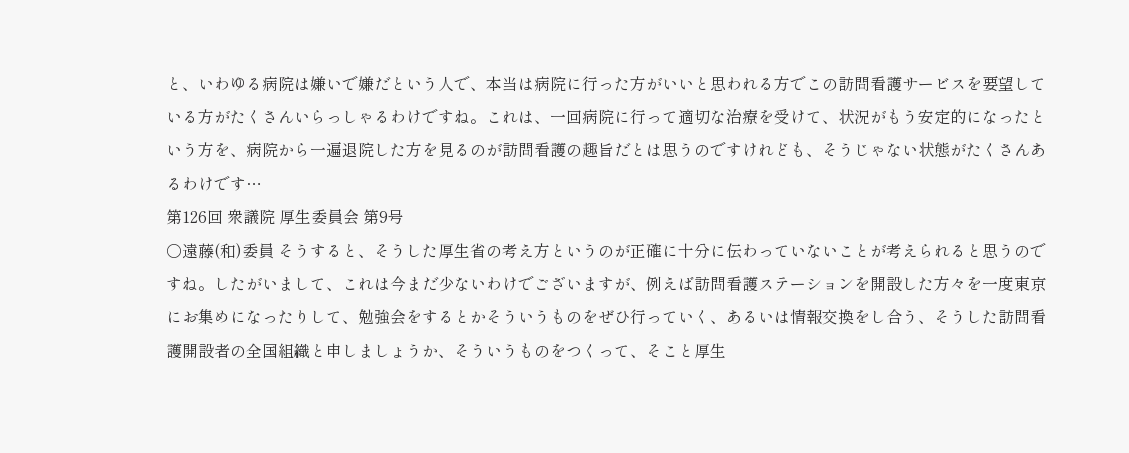と、いわゆる病院は嫌いで嫌だという人で、本当は病院に行った方がいいと思われる方でこの訪問看護サービスを要望している方がたくさんいらっしゃるわけですね。これは、一回病院に行って適切な治療を受けて、状況がもう安定的になったという方を、病院から一遍退院した方を見るのが訪問看護の趣旨だとは思うのですけれども、そうじゃない状態がたくさんあるわけです…
第126回 衆議院 厚生委員会 第9号
○遠藤(和)委員 そうすると、そうした厚生省の考え方というのが正確に十分に伝わっていないことが考えられると思うのですね。したがいまして、これは今まだ少ないわけでございますが、例えば訪問看護ステーションを開設した方々を一度東京にお集めになったりして、勉強会をするとかそういうものをぜひ行っていく、あるいは情報交換をし合う、そうした訪問看護開設者の全国組織と申しましょうか、そういうものをつくって、そこと厚生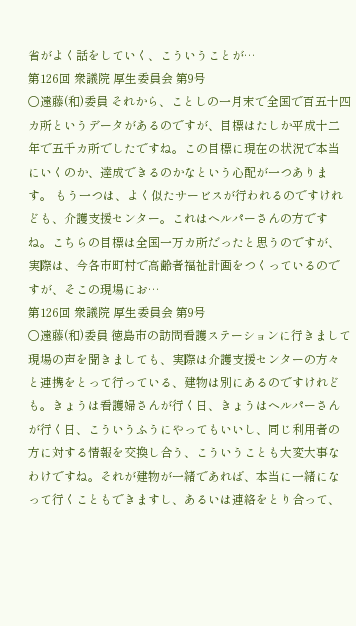省がよく話をしていく、こういうことが…
第126回 衆議院 厚生委員会 第9号
○遠藤(和)委員 それから、ことしの一月末で全国で百五十四カ所というデータがあるのですが、目標はたしか平成十二年で五千カ所でしたですね。この目標に現在の状況で本当にいくのか、達成できるのかなという心配が一つあります。 もう一つは、よく似たサービスが行われるのですけれども、介護支援センター。これはヘルパーさんの方ですね。こちらの目標は全国一万カ所だったと思うのですが、実際は、今各市町村で高齢者福祉計画をつくっているのですが、そこの現場にお…
第126回 衆議院 厚生委員会 第9号
○遠藤(和)委員 徳島市の訪問看護ステーションに行きまして現場の声を聞きましても、実際は介護支援センターの方々と連携をとって行っている、建物は別にあるのですけれども。きょうは看護婦さんが行く日、きょうはヘルパーさんが行く日、こういうふうにやってもいいし、同じ利用者の方に対する情報を交換し合う、こういうことも大変大事なわけですね。それが建物が一緒であれば、本当に一緒になって行くこともできますし、あるいは連絡をとり合って、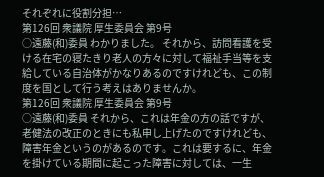それぞれに役割分担…
第126回 衆議院 厚生委員会 第9号
○遠藤(和)委員 わかりました。 それから、訪問看護を受ける在宅の寝たきり老人の方々に対して福祉手当等を支給している自治体がかなりあるのですけれども、この制度を国として行う考えはありませんか。
第126回 衆議院 厚生委員会 第9号
○遠藤(和)委員 それから、これは年金の方の話ですが、老健法の改正のときにも私申し上げたのですけれども、障害年金というのがあるのです。これは要するに、年金を掛けている期間に起こった障害に対しては、一生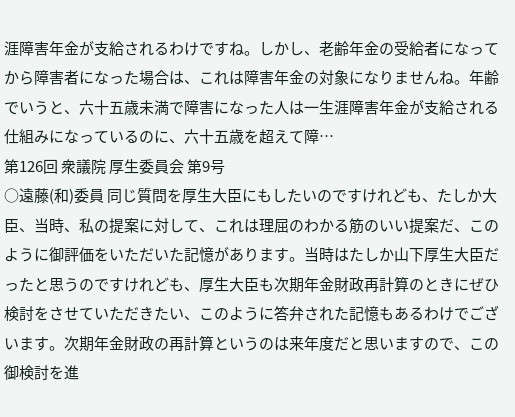涯障害年金が支給されるわけですね。しかし、老齢年金の受給者になってから障害者になった場合は、これは障害年金の対象になりませんね。年齢でいうと、六十五歳未満で障害になった人は一生涯障害年金が支給される仕組みになっているのに、六十五歳を超えて障…
第126回 衆議院 厚生委員会 第9号
○遠藤(和)委員 同じ質問を厚生大臣にもしたいのですけれども、たしか大臣、当時、私の提案に対して、これは理屈のわかる筋のいい提案だ、このように御評価をいただいた記憶があります。当時はたしか山下厚生大臣だったと思うのですけれども、厚生大臣も次期年金財政再計算のときにぜひ検討をさせていただきたい、このように答弁された記憶もあるわけでございます。次期年金財政の再計算というのは来年度だと思いますので、この御検討を進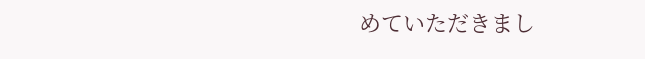めていただきまし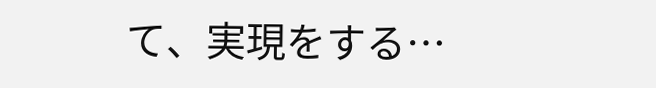て、実現をする…